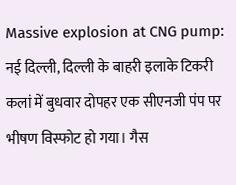Massive explosion at CNG pump: नई दिल्ली, दिल्ली के बाहरी इलाके टिकरी कलां में बुधवार दोपहर एक सीएनजी पंप पर भीषण विस्फोट हो गया। गैस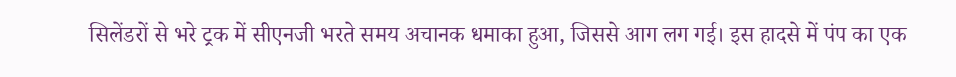सिलेंडरों से भरे ट्रक में सीएनजी भरते समय अचानक धमाका हुआ, जिससे आग लग गई। इस हादसे में पंप का एक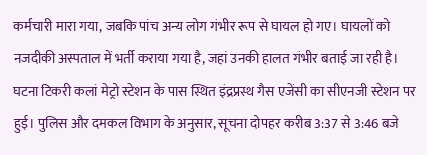कर्मचारी मारा गया, जबकि पांच अन्य लोग गंभीर रूप से घायल हो गए। घायलों को नजदीकी अस्पताल में भर्ती कराया गया है, जहां उनकी हालत गंभीर बताई जा रही है।
घटना टिकरी कलां मेट्रो स्टेशन के पास स्थित इंद्रप्रस्थ गैस एजेंसी का सीएनजी स्टेशन पर हुई। पुलिस और दमकल विभाग के अनुसार, सूचना दोपहर करीब 3:37 से 3:46 बजे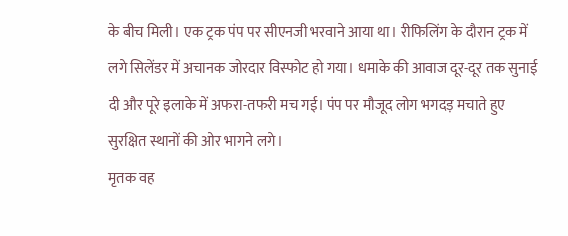के बीच मिली। एक ट्रक पंप पर सीएनजी भरवाने आया था। रीफिलिंग के दौरान ट्रक में लगे सिलेंडर में अचानक जोरदार विस्फोट हो गया। धमाके की आवाज दूर-दूर तक सुनाई दी और पूरे इलाके में अफरा-तफरी मच गई। पंप पर मौजूद लोग भगदड़ मचाते हुए सुरक्षित स्थानों की ओर भागने लगे।
मृतक वह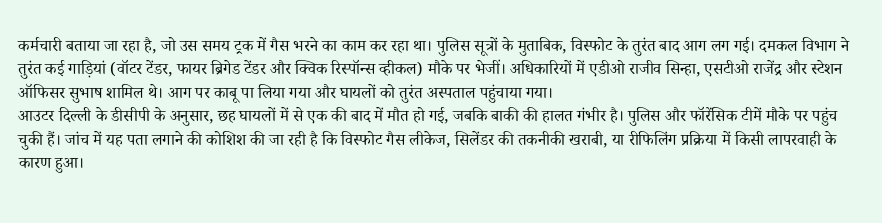कर्मचारी बताया जा रहा है, जो उस समय ट्रक में गैस भरने का काम कर रहा था। पुलिस सूत्रों के मुताबिक, विस्फोट के तुरंत बाद आग लग गई। दमकल विभाग ने तुरंत कई गाड़ियां (वॉटर टेंडर, फायर ब्रिगेड टेंडर और क्विक रिस्पॉन्स व्हीकल) मौके पर भेजीं। अधिकारियों में एडीओ राजीव सिन्हा, एसटीओ राजेंद्र और स्टेशन ऑफिसर सुभाष शामिल थे। आग पर काबू पा लिया गया और घायलों को तुरंत अस्पताल पहुंचाया गया।
आउटर दिल्ली के डीसीपी के अनुसार, छह घायलों में से एक की बाद में मौत हो गई, जबकि बाकी की हालत गंभीर है। पुलिस और फॉरेंसिक टीमें मौके पर पहुंच चुकी हैं। जांच में यह पता लगाने की कोशिश की जा रही है कि विस्फोट गैस लीकेज, सिलेंडर की तकनीकी खराबी, या रीफिलिंग प्रक्रिया में किसी लापरवाही के कारण हुआ।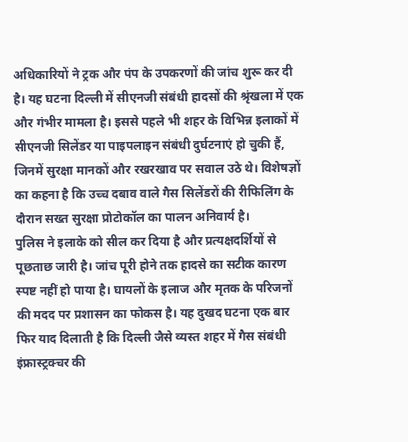अधिकारियों ने ट्रक और पंप के उपकरणों की जांच शुरू कर दी है। यह घटना दिल्ली में सीएनजी संबंधी हादसों की श्रृंखला में एक और गंभीर मामला है। इससे पहले भी शहर के विभिन्न इलाकों में सीएनजी सिलेंडर या पाइपलाइन संबंधी दुर्घटनाएं हो चुकी हैं, जिनमें सुरक्षा मानकों और रखरखाव पर सवाल उठे थे। विशेषज्ञों का कहना है कि उच्च दबाव वाले गैस सिलेंडरों की रीफिलिंग के दौरान सख्त सुरक्षा प्रोटोकॉल का पालन अनिवार्य है।
पुलिस ने इलाके को सील कर दिया है और प्रत्यक्षदर्शियों से पूछताछ जारी है। जांच पूरी होने तक हादसे का सटीक कारण स्पष्ट नहीं हो पाया है। घायलों के इलाज और मृतक के परिजनों की मदद पर प्रशासन का फोकस है। यह दुखद घटना एक बार फिर याद दिलाती है कि दिल्ली जैसे व्यस्त शहर में गैस संबंधी इंफ्रास्ट्रक्चर की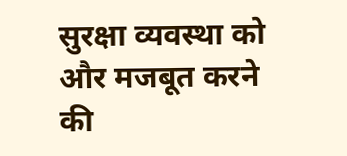सुरक्षा व्यवस्था को और मजबूत करने की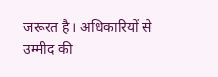जरूरत है। अधिकारियों से उम्मीद की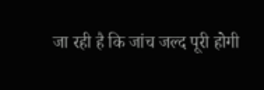जा रही है कि जांच जल्द पूरी होगी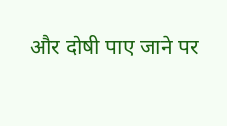और दोषी पाए जाने पर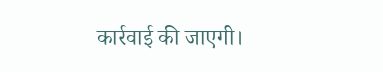कार्रवाई की जाएगी।